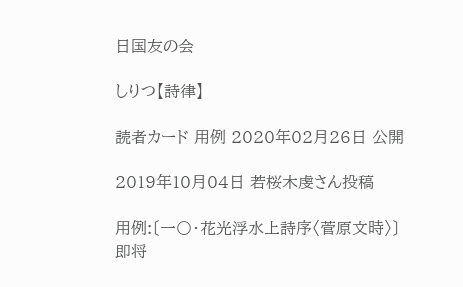日国友の会

しりつ【詩律】

読者カード 用例 2020年02月26日 公開

2019年10月04日 若桜木虔さん投稿

用例:〔一〇・花光浮水上詩序〈菅原文時〉〕
即将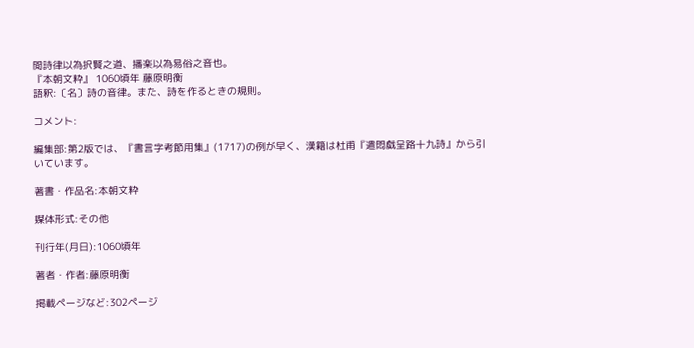閲詩律以為択賢之道、播楽以為易俗之音也。
『本朝文粋』 1060頃年 藤原明衡
語釈:〔名〕詩の音律。また、詩を作るときの規則。

コメント:

編集部:第2版では、『書言字考節用集』(1717)の例が早く、漢籍は杜甫『遣悶戯呈路十九詩』から引いています。

著書・作品名:本朝文粋

媒体形式:その他

刊行年(月日):1060頃年

著者・作者:藤原明衡

掲載ページなど:302ページ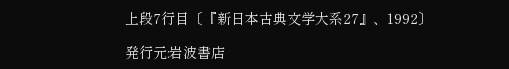上段7行目〔『新日本古典文学大系27』、1992〕

発行元:岩波書店